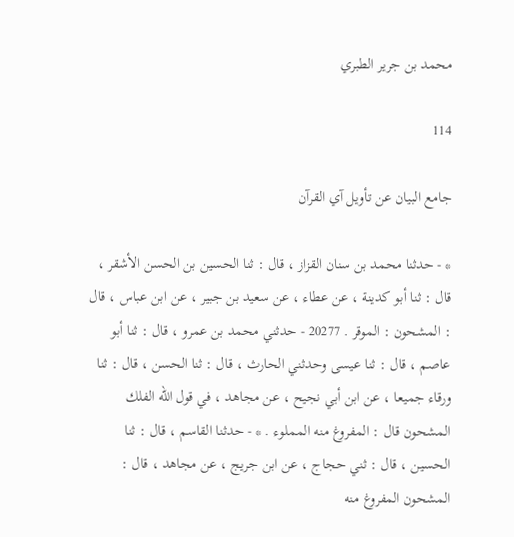محمد بن جرير الطبري

114

جامع البيان عن تأويل آي القرآن

* - حدثنا محمد بن سنان القزاز ، قال : ثنا الحسين بن الحسن الأشقر ، قال : ثنا أبو كدينة ، عن عطاء ، عن سعيد بن جبير ، عن ابن عباس ، قال : المشحون : الموقر . 20277 - حدثني محمد بن عمرو ، قال : ثنا أبو عاصم ، قال : ثنا عيسى وحدثني الحارث ، قال : ثنا الحسن ، قال : ثنا ورقاء جميعا ، عن ابن أبي نجيح ، عن مجاهد ، في قول الله الفلك المشحون قال : المفروغ منه المملوء . * - حدثنا القاسم ، قال : ثنا الحسين ، قال : ثني حجاج ، عن ابن جريج ، عن مجاهد ، قال : المشحون المفروغ منه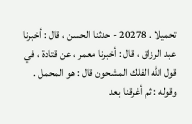تحميلا . 20278 - حدثنا الحسن ، قال : أخبرنا عبد الرزاق ، قال : أخبرنا معمر ، عن قتادة ، في قول الله الفلك المشحون قال : هو المحمل . وقوله : ثم أغرقنا بعد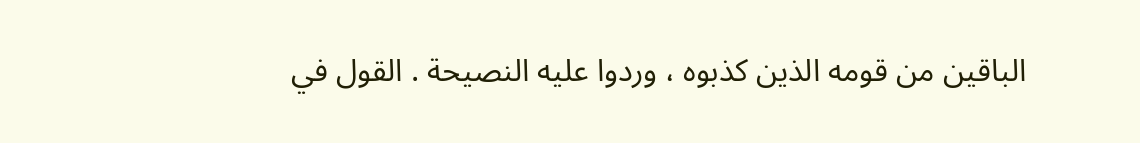الباقين من قومه الذين كذبوه ، وردوا عليه النصيحة . القول في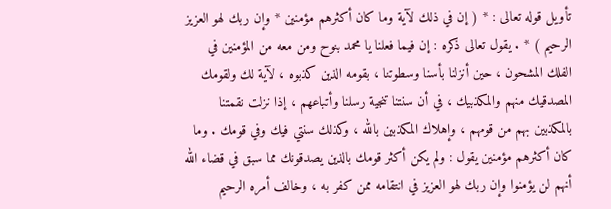تأويل قوله تعالى : * ( إن في ذلك لآية وما كان أكثرهم مؤمنين * وإن ربك لهو العزيز الرحيم ) * . يقول تعالى ذكره : إن فيما فعلنا يا محمد بنوح ومن معه من المؤمنين في الفلك المشحون ، حين أنزلنا بأسنا وسطوتنا ، بقومه الذين كذبوه ، لآية لك ولقومك المصدقيك منهم والمكذبيك ، في أن سنتنا تنجية رسلنا وأتباعهم ، إذا نزلت نقمتنا بالمكذبين بهم من قومهم ، وإهلاك المكذبين بالله ، وكذلك سنتي فيك وفي قومك . وما كان أكثرهم مؤمنين يقول : ولم يكن أكثر قومك بالذين يصدقونك مما سبق في قضاء الله أنهم لن يؤمنوا وإن ربك لهو العزيز في انتقامه ممن كفر به ، وخالف أمره الرحيم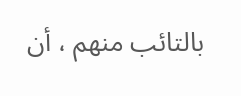بالتائب منهم ، أن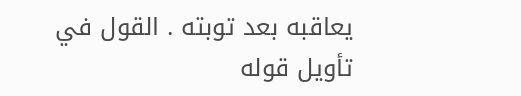يعاقبه بعد توبته . القول في تأويل قوله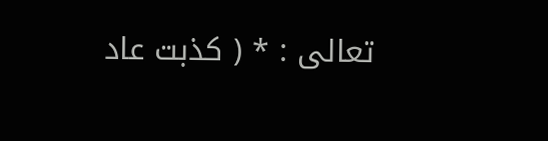تعالى : * ( كذبت عاد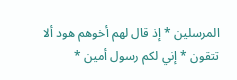المرسلين * إذ قال لهم أخوهم هود ألا تتقون * إني لكم رسول أمين *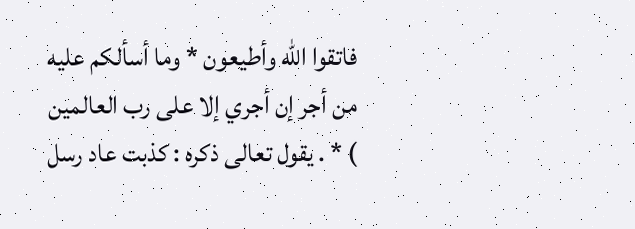فاتقوا الله وأطيعون * وما أسألكم عليه من أجر إن أجري إلا على رب العالمين ) * . يقول تعالى ذكره : كذبت عاد رسل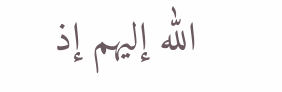الله إليهم إذ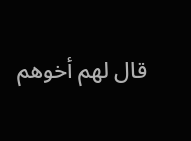قال لهم أخوهم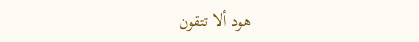هود ألا تتقون